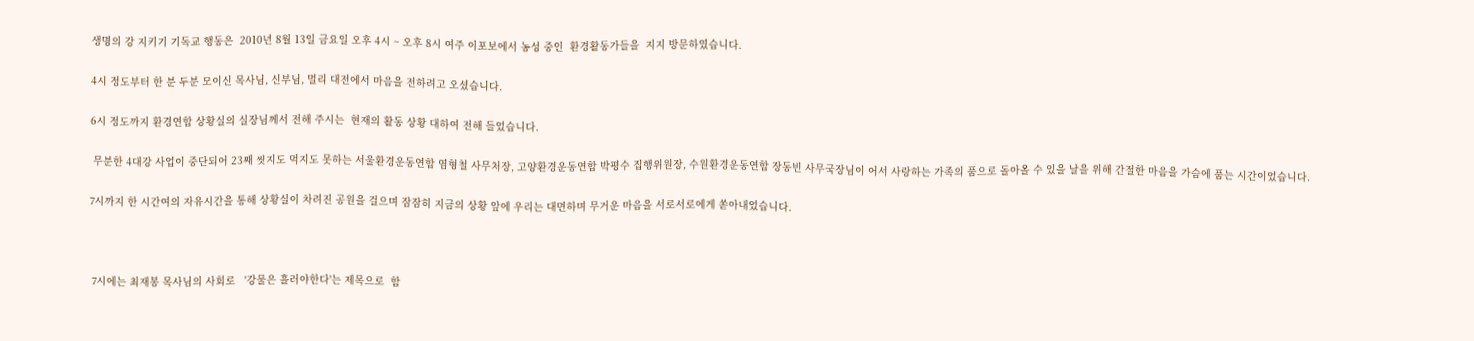생명의 강 지키기 기독교 행동은  2010년 8월 13일 금요일 오후 4시 ~ 오후 8시 여주 이포보에서 농성 중인  환경활동가들을  지지 방문하였습니다.

4시 정도부터 한 분 두분 모이신 목사님, 신부님, 멀리 대전에서 마음을 전하려고 오셨습니다.

6시 정도까지 환경연합 상황실의 실장님께서 전해 주시는  현재의 활동 상황 대하여 전해 들었습니다.

 무분한 4대강 사업이 중단되어 23째 씻지도 먹지도 못하는 서울환경운동연합 염형철 사무처장, 고양환경운동연합 박평수 집행위원장, 수원환경운동연합 장동빈 사무국장님이 어서 사랑하는 가족의 품으로 돌아올 수 있을 날을 위해 간절한 마음을 가슴에 품는 시간이었습니다.

7시까지 한 시간여의 자유시간을 통해 상황실이 차려진 공원을 걸으며 잠잠히 지금의 상황 앞에 우리는 대면하며 무거운 마음을 서로서로에게 쏟아내었습니다.



 7시에는 최재봉 목사님의 사회로   '강물은 흘러야한다'는 제목으로  함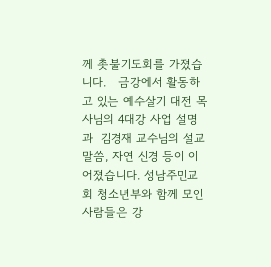께 촛불기도회를 가졌습니다.   금강에서 활동하고 있는 예수살기 대전 목사님의 4대강 사업 설명과  김경재 교수님의 설교 말씀, 자연 신경 등이 이어졌습니다. 성남주민교회 청소년부와 함께 모인 사람들은 강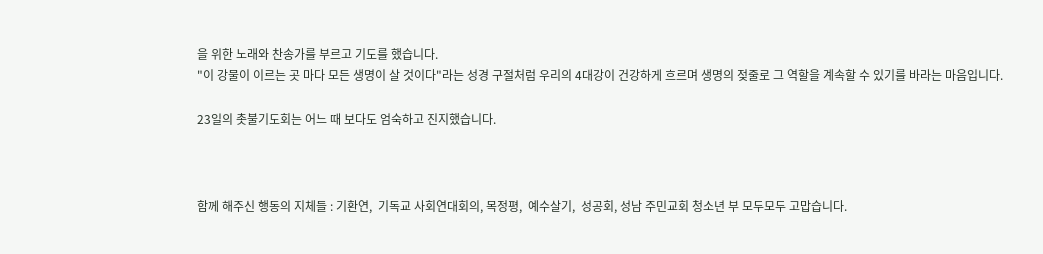을 위한 노래와 찬송가를 부르고 기도를 했습니다.
"이 강물이 이르는 곳 마다 모든 생명이 살 것이다"라는 성경 구절처럼 우리의 4대강이 건강하게 흐르며 생명의 젖줄로 그 역할을 계속할 수 있기를 바라는 마음입니다.

23일의 촛불기도회는 어느 때 보다도 엄숙하고 진지했습니다.



함께 해주신 행동의 지체들 : 기환연,  기독교 사회연대회의, 목정평,  예수살기,  성공회, 성남 주민교회 청소년 부 모두모두 고맙습니다.